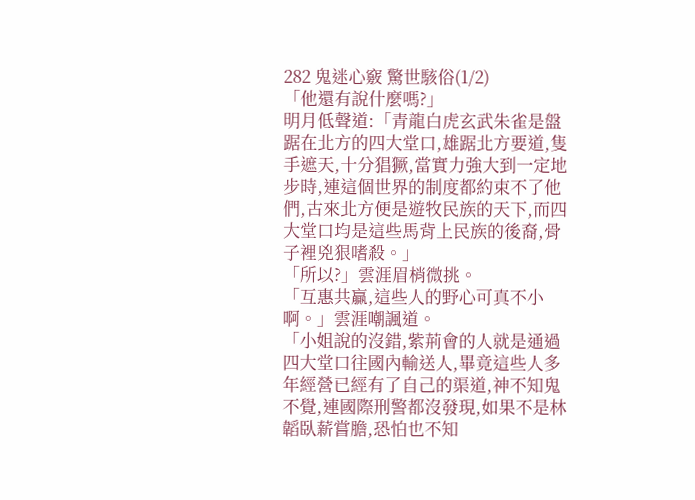282 鬼迷心竅 驚世駭俗(1/2)
「他還有說什麼嗎?」
明月低聲道:「青龍白虎玄武朱雀是盤踞在北方的四大堂口,雄踞北方要道,隻手遮天,十分猖獗,當實力強大到一定地步時,連這個世界的制度都約束不了他們,古來北方便是遊牧民族的天下,而四大堂口均是這些馬背上民族的後裔,骨子裡兇狠嗜殺。」
「所以?」雲涯眉梢微挑。
「互惠共贏,這些人的野心可真不小啊。」雲涯嘲諷道。
「小姐說的沒錯,紫荊會的人就是通過四大堂口往國內輸送人,畢竟這些人多年經營已經有了自己的渠道,神不知鬼不覺,連國際刑警都沒發現,如果不是林韜臥薪嘗膽,恐怕也不知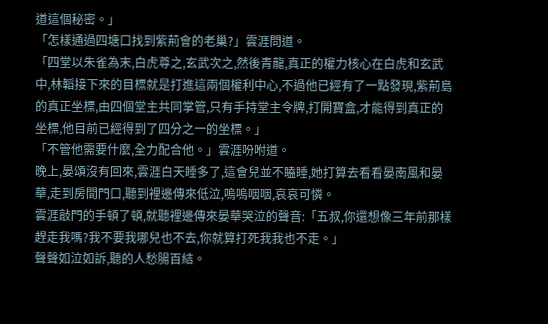道這個秘密。」
「怎樣通過四塘口找到紫荊會的老巢?」雲涯問道。
「四堂以朱雀為末,白虎尊之,玄武次之,然後青龍,真正的權力核心在白虎和玄武中,林韜接下來的目標就是打進這兩個權利中心,不過他已經有了一點發現,紫荊島的真正坐標,由四個堂主共同掌管,只有手持堂主令牌,打開寶盒,才能得到真正的坐標,他目前已經得到了四分之一的坐標。」
「不管他需要什麼,全力配合他。」雲涯吩咐道。
晚上,晏頌沒有回來,雲涯白天睡多了,這會兒並不瞌睡,她打算去看看晏南風和晏華,走到房間門口,聽到裡邊傳來低泣,嗚嗚咽咽,哀哀可憐。
雲涯敲門的手頓了頓,就聽裡邊傳來晏華哭泣的聲音:「五叔,你還想像三年前那樣趕走我嗎?我不要我哪兒也不去,你就算打死我我也不走。」
聲聲如泣如訴,聽的人愁腸百結。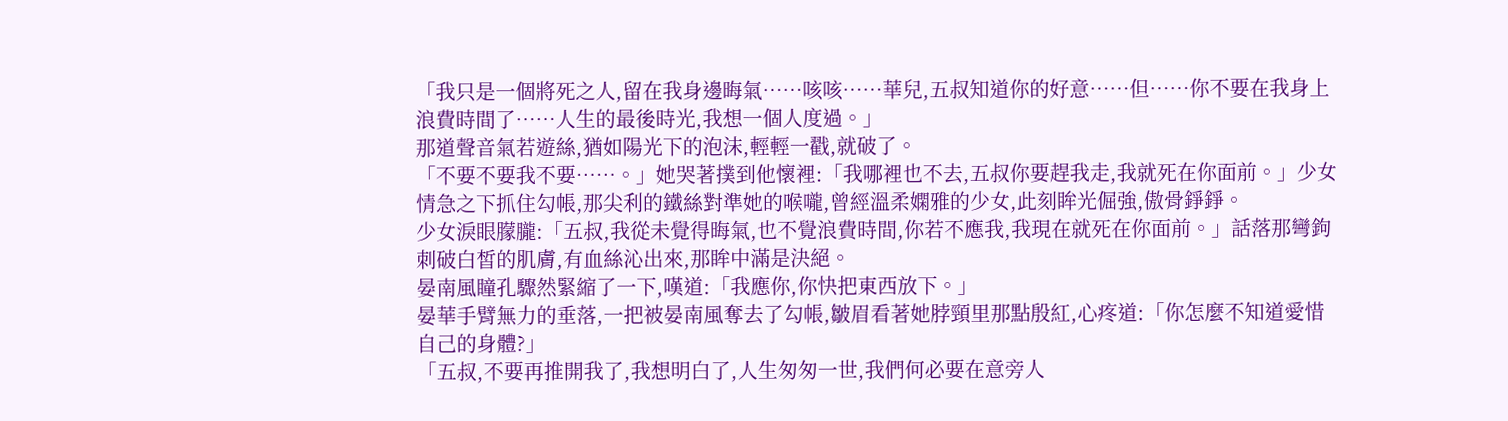「我只是一個將死之人,留在我身邊晦氣……咳咳……華兒,五叔知道你的好意……但……你不要在我身上浪費時間了……人生的最後時光,我想一個人度過。」
那道聲音氣若遊絲,猶如陽光下的泡沫,輕輕一戳,就破了。
「不要不要我不要……。」她哭著撲到他懷裡:「我哪裡也不去,五叔你要趕我走,我就死在你面前。」少女情急之下抓住勾帳,那尖利的鐵絲對準她的喉嚨,曾經溫柔嫻雅的少女,此刻眸光倔強,傲骨錚錚。
少女淚眼朦朧:「五叔,我從未覺得晦氣,也不覺浪費時間,你若不應我,我現在就死在你面前。」話落那彎鉤刺破白皙的肌膚,有血絲沁出來,那眸中滿是決絕。
晏南風瞳孔驟然緊縮了一下,嘆道:「我應你,你快把東西放下。」
晏華手臂無力的垂落,一把被晏南風奪去了勾帳,皺眉看著她脖頸里那點殷紅,心疼道:「你怎麼不知道愛惜自己的身體?」
「五叔,不要再推開我了,我想明白了,人生匆匆一世,我們何必要在意旁人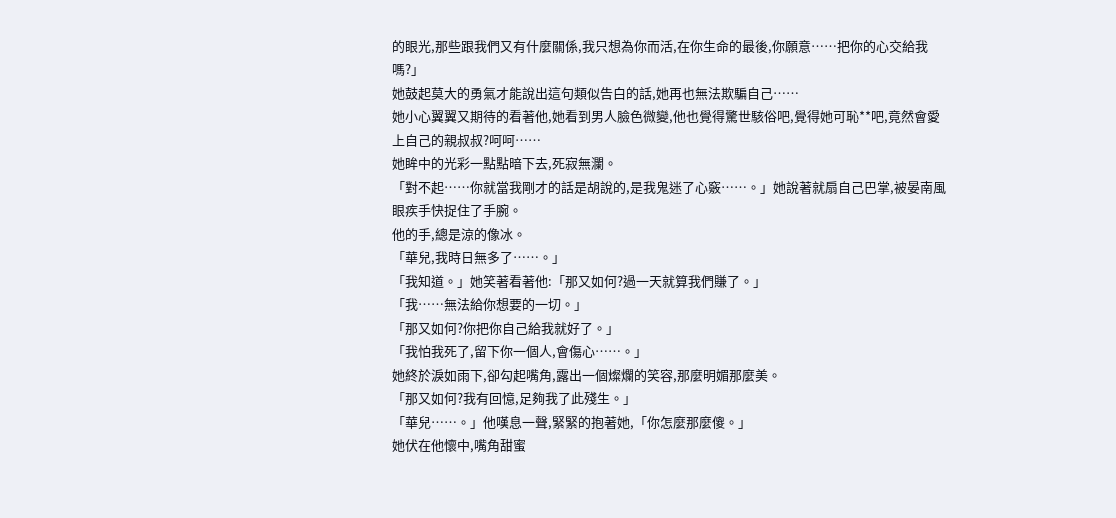的眼光,那些跟我們又有什麼關係,我只想為你而活,在你生命的最後,你願意……把你的心交給我嗎?」
她鼓起莫大的勇氣才能說出這句類似告白的話,她再也無法欺騙自己……
她小心翼翼又期待的看著他,她看到男人臉色微變,他也覺得驚世駭俗吧,覺得她可恥**吧,竟然會愛上自己的親叔叔?呵呵……
她眸中的光彩一點點暗下去,死寂無瀾。
「對不起……你就當我剛才的話是胡說的,是我鬼迷了心竅……。」她說著就扇自己巴掌,被晏南風眼疾手快捉住了手腕。
他的手,總是涼的像冰。
「華兒,我時日無多了……。」
「我知道。」她笑著看著他:「那又如何?過一天就算我們賺了。」
「我……無法給你想要的一切。」
「那又如何?你把你自己給我就好了。」
「我怕我死了,留下你一個人,會傷心……。」
她終於淚如雨下,卻勾起嘴角,露出一個燦爛的笑容,那麼明媚那麼美。
「那又如何?我有回憶,足夠我了此殘生。」
「華兒……。」他嘆息一聲,緊緊的抱著她,「你怎麼那麼傻。」
她伏在他懷中,嘴角甜蜜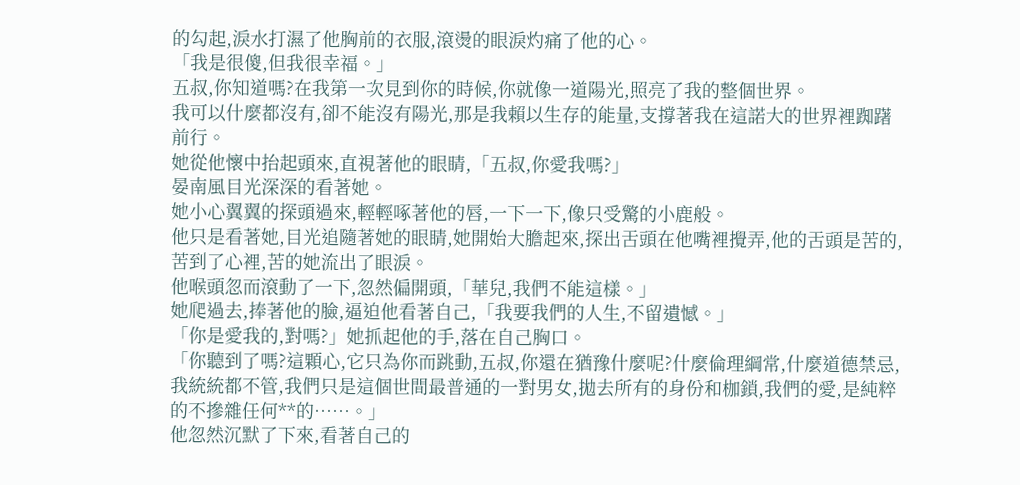的勾起,淚水打濕了他胸前的衣服,滾燙的眼淚灼痛了他的心。
「我是很傻,但我很幸福。」
五叔,你知道嗎?在我第一次見到你的時候,你就像一道陽光,照亮了我的整個世界。
我可以什麼都沒有,卻不能沒有陽光,那是我賴以生存的能量,支撐著我在這諾大的世界裡踟躇前行。
她從他懷中抬起頭來,直視著他的眼睛,「五叔,你愛我嗎?」
晏南風目光深深的看著她。
她小心翼翼的探頭過來,輕輕啄著他的唇,一下一下,像只受驚的小鹿般。
他只是看著她,目光追隨著她的眼睛,她開始大膽起來,探出舌頭在他嘴裡攪弄,他的舌頭是苦的,苦到了心裡,苦的她流出了眼淚。
他喉頭忽而滾動了一下,忽然偏開頭,「華兒,我們不能這樣。」
她爬過去,捧著他的臉,逼迫他看著自己,「我要我們的人生,不留遺憾。」
「你是愛我的,對嗎?」她抓起他的手,落在自己胸口。
「你聽到了嗎?這顆心,它只為你而跳動,五叔,你還在猶豫什麼呢?什麼倫理綱常,什麼道德禁忌,我統統都不管,我們只是這個世間最普通的一對男女,拋去所有的身份和枷鎖,我們的愛,是純粹的不摻雜任何**的……。」
他忽然沉默了下來,看著自己的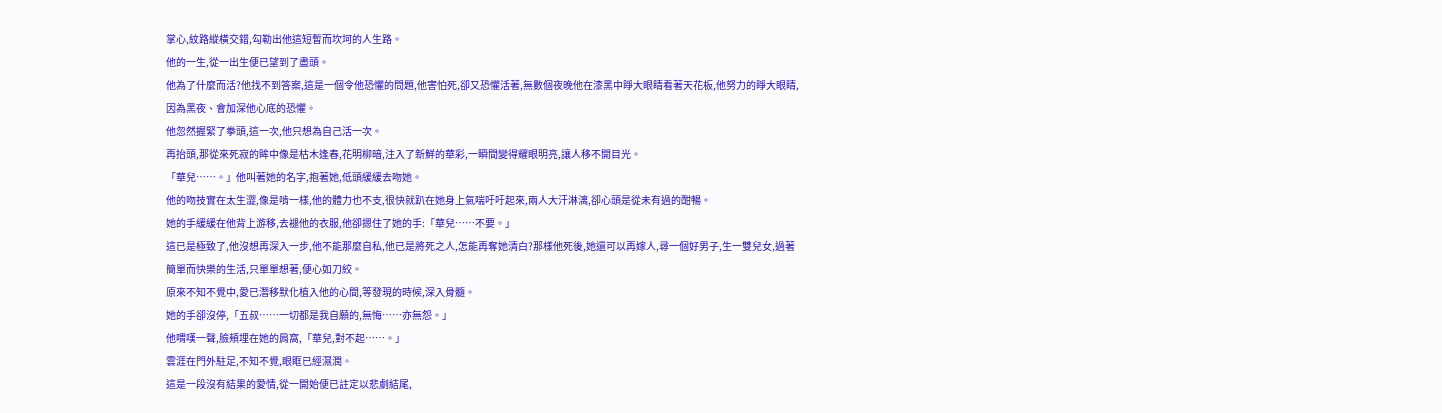掌心,紋路縱橫交錯,勾勒出他這短暫而坎坷的人生路。
他的一生,從一出生便已望到了盡頭。
他為了什麼而活?他找不到答案,這是一個令他恐懼的問題,他害怕死,卻又恐懼活著,無數個夜晚他在漆黑中睜大眼睛看著天花板,他努力的睜大眼睛,因為黑夜、會加深他心底的恐懼。
他忽然握緊了拳頭,這一次,他只想為自己活一次。
再抬頭,那從來死寂的眸中像是枯木逢春,花明柳暗,注入了新鮮的華彩,一瞬間變得耀眼明亮,讓人移不開目光。
「華兒……。」他叫著她的名字,抱著她,低頭緩緩去吻她。
他的吻技實在太生澀,像是啃一樣,他的體力也不支,很快就趴在她身上氣喘吁吁起來,兩人大汗淋漓,卻心頭是從未有過的酣暢。
她的手緩緩在他背上游移,去褪他的衣服,他卻摁住了她的手:「華兒……不要。」
這已是極致了,他沒想再深入一步,他不能那麼自私,他已是將死之人,怎能再奪她清白?那樣他死後,她還可以再嫁人,尋一個好男子,生一雙兒女,過著簡單而快樂的生活,只單單想著,便心如刀絞。
原來不知不覺中,愛已潛移默化植入他的心間,等發現的時候,深入骨髓。
她的手卻沒停,「五叔……一切都是我自願的,無悔……亦無怨。」
他喟嘆一聲,臉頰埋在她的肩窩,「華兒,對不起……。」
雲涯在門外駐足,不知不覺,眼眶已經濕潤。
這是一段沒有結果的愛情,從一開始便已註定以悲劇結尾,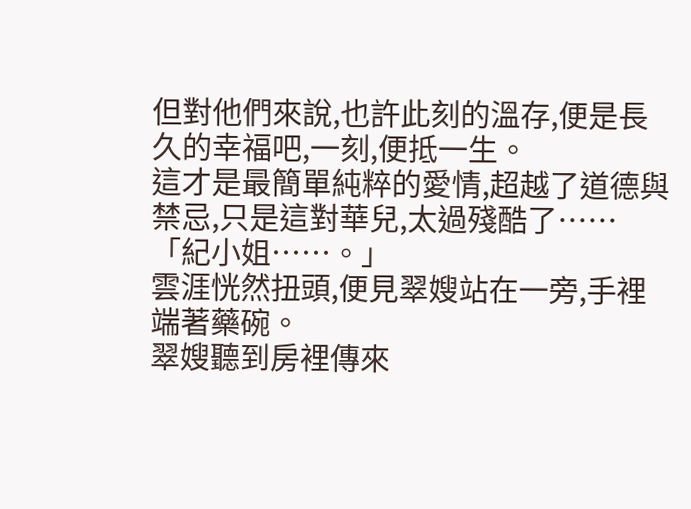但對他們來說,也許此刻的溫存,便是長久的幸福吧,一刻,便抵一生。
這才是最簡單純粹的愛情,超越了道德與禁忌,只是這對華兒,太過殘酷了……
「紀小姐……。」
雲涯恍然扭頭,便見翠嫂站在一旁,手裡端著藥碗。
翠嫂聽到房裡傳來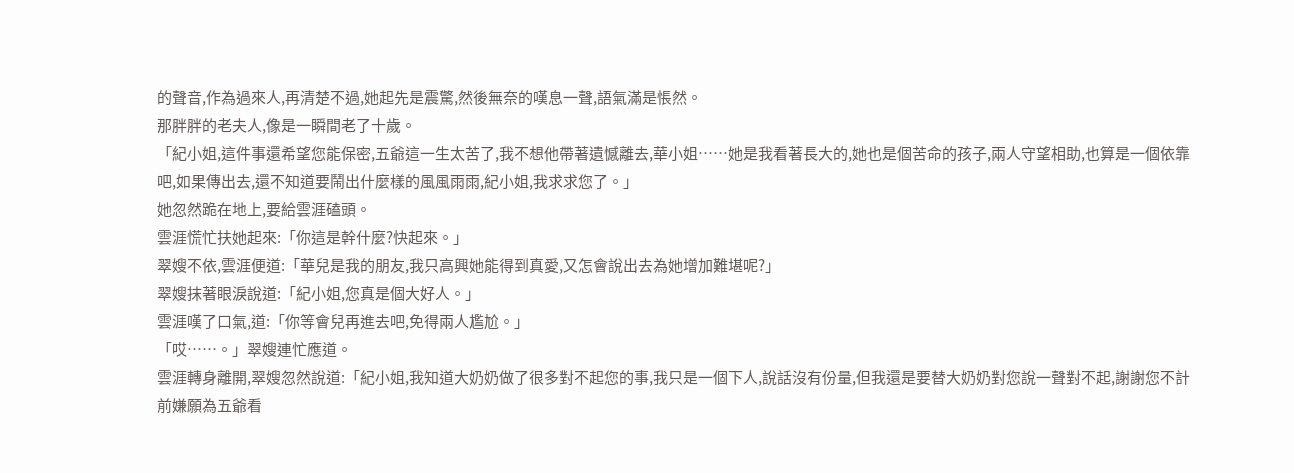的聲音,作為過來人,再清楚不過,她起先是震驚,然後無奈的嘆息一聲,語氣滿是悵然。
那胖胖的老夫人,像是一瞬間老了十歲。
「紀小姐,這件事還希望您能保密,五爺這一生太苦了,我不想他帶著遺憾離去,華小姐……她是我看著長大的,她也是個苦命的孩子,兩人守望相助,也算是一個依靠吧,如果傳出去,還不知道要鬧出什麼樣的風風雨雨,紀小姐,我求求您了。」
她忽然跪在地上,要給雲涯磕頭。
雲涯慌忙扶她起來:「你這是幹什麼?快起來。」
翠嫂不依,雲涯便道:「華兒是我的朋友,我只高興她能得到真愛,又怎會說出去為她增加難堪呢?」
翠嫂抹著眼淚說道:「紀小姐,您真是個大好人。」
雲涯嘆了口氣,道:「你等會兒再進去吧,免得兩人尷尬。」
「哎……。」翠嫂連忙應道。
雲涯轉身離開,翠嫂忽然說道:「紀小姐,我知道大奶奶做了很多對不起您的事,我只是一個下人,說話沒有份量,但我還是要替大奶奶對您說一聲對不起,謝謝您不計前嫌願為五爺看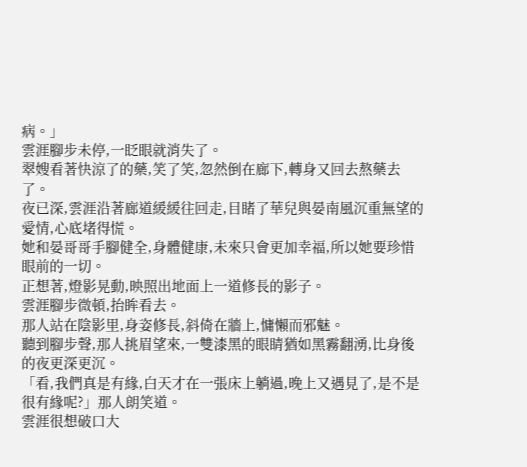病。」
雲涯腳步未停,一眨眼就消失了。
翠嫂看著快涼了的藥,笑了笑,忽然倒在廊下,轉身又回去熬藥去了。
夜已深,雲涯沿著廊道緩緩往回走,目睹了華兒與晏南風沉重無望的愛情,心底堵得慌。
她和晏哥哥手腳健全,身體健康,未來只會更加幸福,所以她要珍惜眼前的一切。
正想著,燈影晃動,映照出地面上一道修長的影子。
雲涯腳步微頓,抬眸看去。
那人站在陰影里,身姿修長,斜倚在牆上,慵懶而邪魅。
聽到腳步聲,那人挑眉望來,一雙漆黑的眼睛猶如黑霧翻湧,比身後的夜更深更沉。
「看,我們真是有緣,白天才在一張床上躺過,晚上又遇見了,是不是很有緣呢?」那人朗笑道。
雲涯很想破口大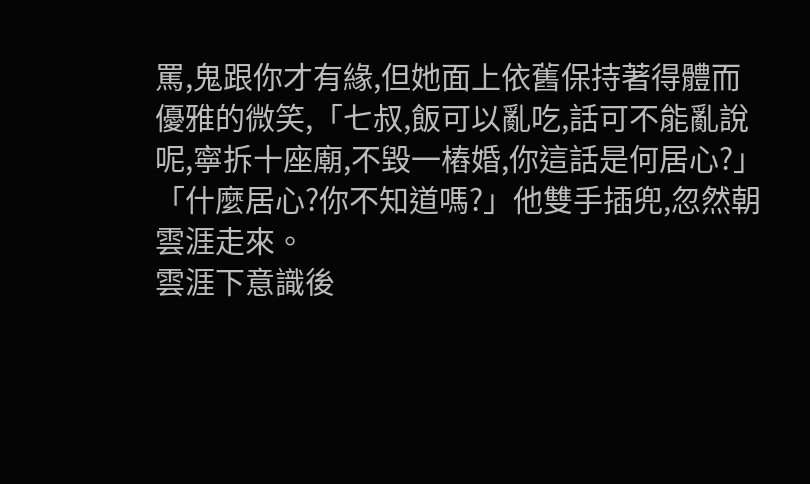罵,鬼跟你才有緣,但她面上依舊保持著得體而優雅的微笑,「七叔,飯可以亂吃,話可不能亂說呢,寧拆十座廟,不毀一樁婚,你這話是何居心?」
「什麼居心?你不知道嗎?」他雙手插兜,忽然朝雲涯走來。
雲涯下意識後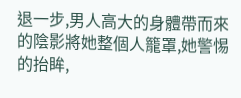退一步,男人高大的身體帶而來的陰影將她整個人籠罩,她警惕的抬眸,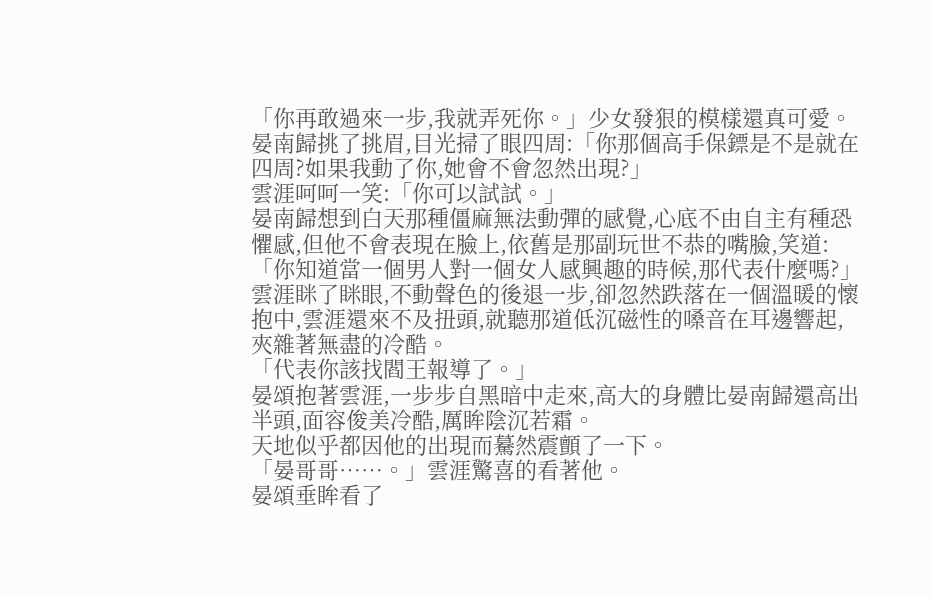「你再敢過來一步,我就弄死你。」少女發狠的模樣還真可愛。
晏南歸挑了挑眉,目光掃了眼四周:「你那個高手保鏢是不是就在四周?如果我動了你,她會不會忽然出現?」
雲涯呵呵一笑:「你可以試試。」
晏南歸想到白天那種僵麻無法動彈的感覺,心底不由自主有種恐懼感,但他不會表現在臉上,依舊是那副玩世不恭的嘴臉,笑道:「你知道當一個男人對一個女人感興趣的時候,那代表什麼嗎?」
雲涯眯了眯眼,不動聲色的後退一步,卻忽然跌落在一個溫暖的懷抱中,雲涯還來不及扭頭,就聽那道低沉磁性的嗓音在耳邊響起,夾雜著無盡的冷酷。
「代表你該找閻王報導了。」
晏頌抱著雲涯,一步步自黑暗中走來,高大的身體比晏南歸還高出半頭,面容俊美冷酷,厲眸陰沉若霜。
天地似乎都因他的出現而驀然震顫了一下。
「晏哥哥……。」雲涯驚喜的看著他。
晏頌垂眸看了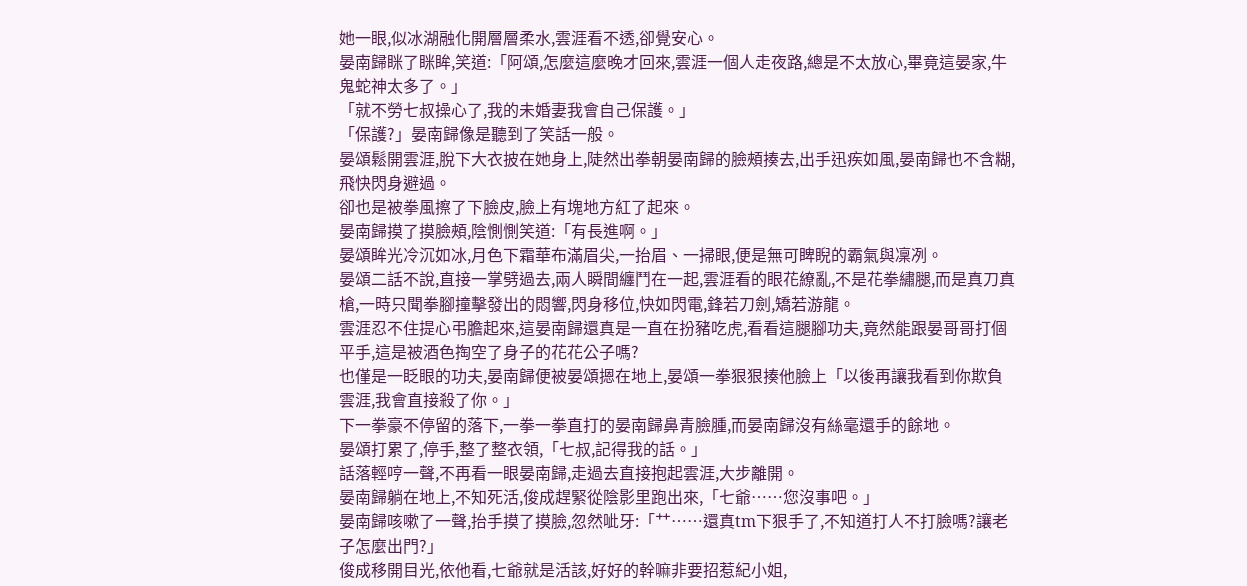她一眼,似冰湖融化開層層柔水,雲涯看不透,卻覺安心。
晏南歸眯了眯眸,笑道:「阿頌,怎麼這麼晚才回來,雲涯一個人走夜路,總是不太放心,畢竟這晏家,牛鬼蛇神太多了。」
「就不勞七叔操心了,我的未婚妻我會自己保護。」
「保護?」晏南歸像是聽到了笑話一般。
晏頌鬆開雲涯,脫下大衣披在她身上,陡然出拳朝晏南歸的臉頰揍去,出手迅疾如風,晏南歸也不含糊,飛快閃身避過。
卻也是被拳風擦了下臉皮,臉上有塊地方紅了起來。
晏南歸摸了摸臉頰,陰惻惻笑道:「有長進啊。」
晏頌眸光冷沉如冰,月色下霜華布滿眉尖,一抬眉、一掃眼,便是無可睥睨的霸氣與凜冽。
晏頌二話不說,直接一掌劈過去,兩人瞬間纏鬥在一起,雲涯看的眼花繚亂,不是花拳繡腿,而是真刀真槍,一時只聞拳腳撞擊發出的悶響,閃身移位,快如閃電,鋒若刀劍,矯若游龍。
雲涯忍不住提心弔膽起來,這晏南歸還真是一直在扮豬吃虎,看看這腿腳功夫,竟然能跟晏哥哥打個平手,這是被酒色掏空了身子的花花公子嗎?
也僅是一眨眼的功夫,晏南歸便被晏頌摁在地上,晏頌一拳狠狠揍他臉上「以後再讓我看到你欺負雲涯,我會直接殺了你。」
下一拳豪不停留的落下,一拳一拳直打的晏南歸鼻青臉腫,而晏南歸沒有絲毫還手的餘地。
晏頌打累了,停手,整了整衣領,「七叔,記得我的話。」
話落輕哼一聲,不再看一眼晏南歸,走過去直接抱起雲涯,大步離開。
晏南歸躺在地上,不知死活,俊成趕緊從陰影里跑出來,「七爺……您沒事吧。」
晏南歸咳嗽了一聲,抬手摸了摸臉,忽然呲牙:「艹……還真tm下狠手了,不知道打人不打臉嗎?讓老子怎麼出門?」
俊成移開目光,依他看,七爺就是活該,好好的幹嘛非要招惹紀小姐,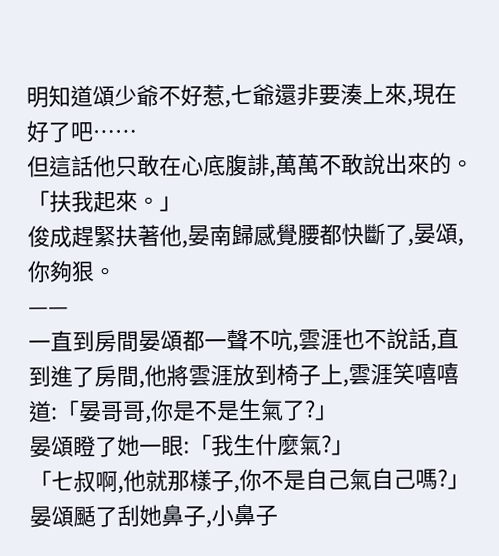明知道頌少爺不好惹,七爺還非要湊上來,現在好了吧……
但這話他只敢在心底腹誹,萬萬不敢說出來的。
「扶我起來。」
俊成趕緊扶著他,晏南歸感覺腰都快斷了,晏頌,你夠狠。
——
一直到房間晏頌都一聲不吭,雲涯也不說話,直到進了房間,他將雲涯放到椅子上,雲涯笑嘻嘻道:「晏哥哥,你是不是生氣了?」
晏頌瞪了她一眼:「我生什麼氣?」
「七叔啊,他就那樣子,你不是自己氣自己嗎?」
晏頌颳了刮她鼻子,小鼻子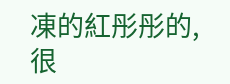凍的紅彤彤的,很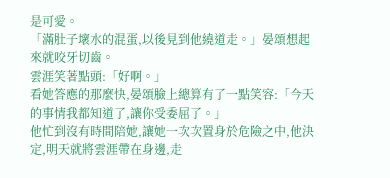是可愛。
「滿肚子壞水的混蛋,以後見到他繞道走。」晏頌想起來就咬牙切齒。
雲涯笑著點頭:「好啊。」
看她答應的那麼快,晏頌臉上總算有了一點笑容:「今天的事情我都知道了,讓你受委屈了。」
他忙到沒有時間陪她,讓她一次次置身於危險之中,他決定,明天就將雲涯帶在身邊,走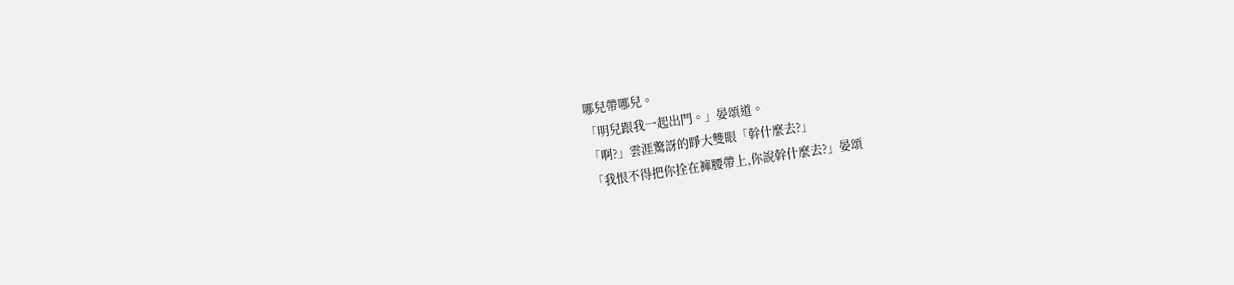哪兒帶哪兒。
「明兒跟我一起出門。」晏頌道。
「啊?」雲涯驚訝的睜大雙眼「幹什麼去?」
「我恨不得把你拴在褲腰帶上,你說幹什麼去?」晏頌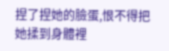捏了捏她的臉蛋,恨不得把她揉到身體裡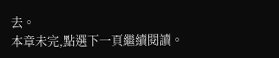去。
本章未完,點選下一頁繼續閱讀。